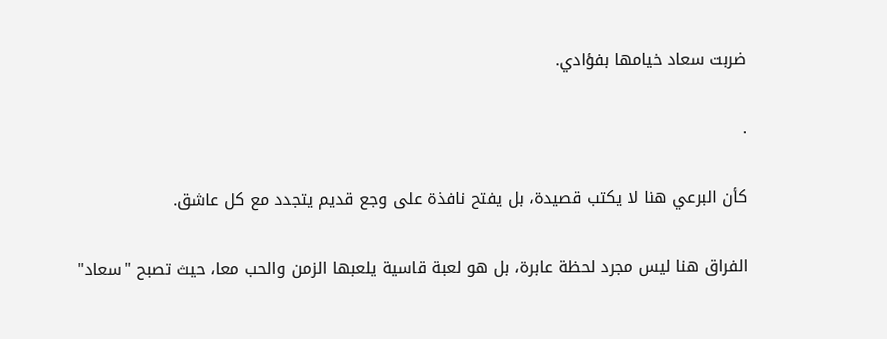ضربت سعاد خيامها بفؤادي.

.

كأن البرعي هنا لا يكتب قصيدة، بل يفتح نافذة على وجع قديم يتجدد مع كل عاشق.

الفراق هنا ليس مجرد لحظة عابرة، بل هو لعبة قاسية يلعبها الزمن والحب معا، حيث تصبح "سعاد"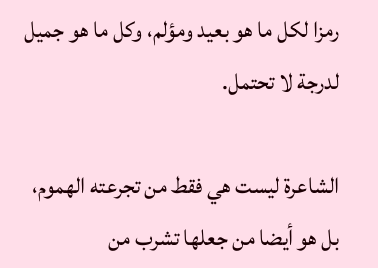رمزا لكل ما هو بعيد ومؤلم، وكل ما هو جميل لدرجة لا تحتمل.

الشاعرة ليست هي فقط من تجرعته الهموم، بل هو أيضا من جعلها تشرب من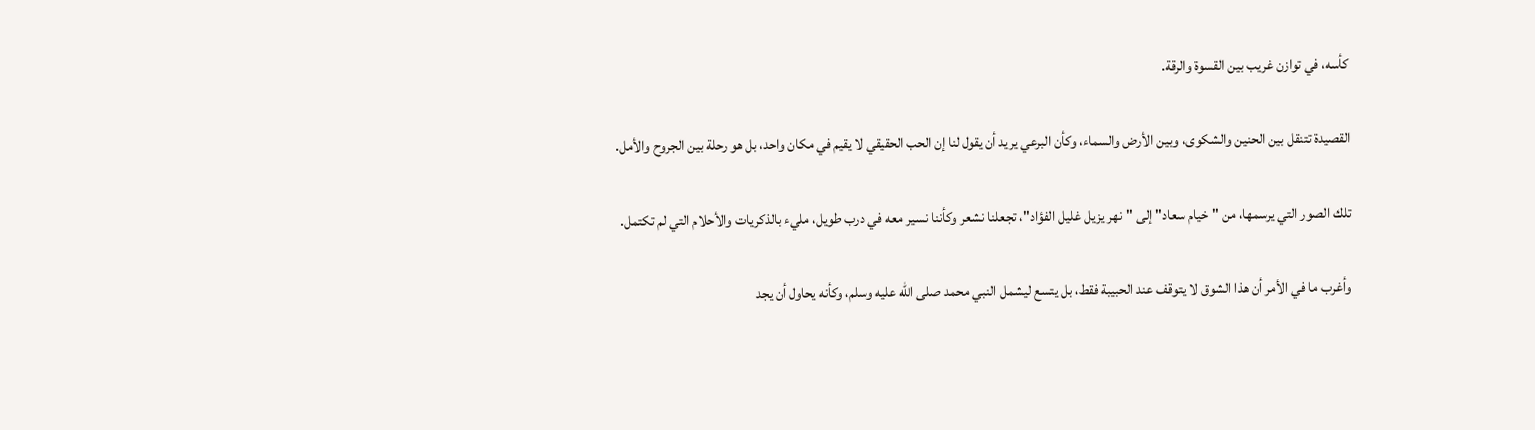كأسه، في توازن غريب بين القسوة والرقة.

القصيدة تتنقل بين الحنين والشكوى، وبين الأرض والسماء، وكأن البرعي يريد أن يقول لنا إن الحب الحقيقي لا يقيم في مكان واحد، بل هو رحلة بين الجروح والأمل.

تلك الصور التي يرسمها، من "خيام سعاد" إلى "نهر يزيل غليل الفؤاد"، تجعلنا نشعر وكأننا نسير معه في درب طويل، مليء بالذكريات والأحلام التي لم تكتمل.

وأغرب ما في الأمر أن هذا الشوق لا يتوقف عند الحبيبة فقط، بل يتسع ليشمل النبي محمد صلى الله عليه وسلم، وكأنه يحاول أن يجد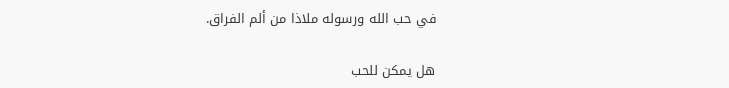في حب الله ورسوله ملاذا من ألم الفراق.

هل يمكن للحب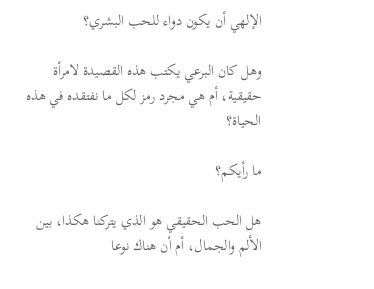الإلهي أن يكون دواء للحب البشري؟

وهل كان البرعي يكتب هذه القصيدة لامرأة حقيقية، أم هي مجرد رمز لكل ما نفتقده في هذه الحياة؟

ما رأيكم؟

هل الحب الحقيقي هو الذي يتركنا هكذا، بين الألم والجمال، أم أن هناك نوعا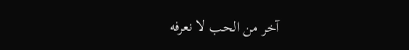آخر من الحب لا نعرفه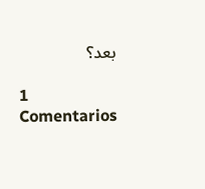بعد؟

1 Comentarios